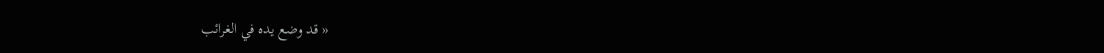« قد وضع يده في الغرائب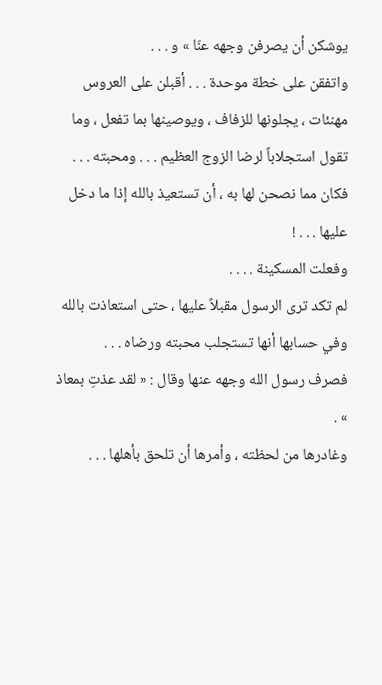يوشكن أن يصرفن وجهه عنّا » و . . .
واتفقن على خطة موحدة . . . أقبلن على العروس مهنئات ، يجلونها للزفاف ، ويوصينها بما تفعل ، وما تقول استجلاباً لرضا الزوج العظيم . . . ومحبته . . .
فكان مما نصحن لها به ، أن تستعيذ بالله إذا ما دخل عليها . . . !
وفعلت المسكينة . . . .
لم تكد ترى الرسول مقبلاً عليها ، حتى استعاذت بالله وفي حسابها أنها تستجلب محبته ورضاه . . .
فصرف رسول الله وجهه عنها وقال : « لقد عذتِ بمعاذ » .
وغادرها من لحظته ، وأمرها أن تلحق بأهلها . . .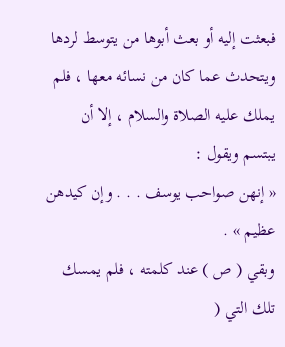فبعثت إليه أو بعث أبوها من يتوسط لردها ويتحدث عما كان من نسائه معها ، فلم يملك عليه الصلاة والسلام ، إلا أن يبتسم ويقول :
« إنهن صواحب يوسف . . . وإن كيدهن عظيم » .
وبقي ( ص ) عند كلمته ، فلم يمسك تلك التي (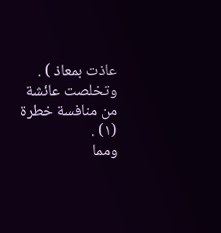عاذت بمعاذ ) .
وتخلصت عائشة من منافسة خطرة (١) .
ومما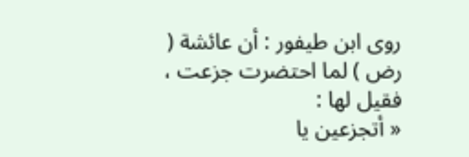روى ابن طيفور : أن عائشة ( رض ) لما احتضرت جزعت ، فقيل لها :
« أتجزعين يا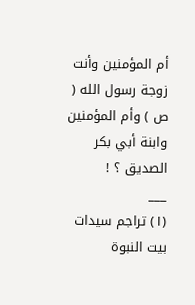أم المؤمنين وأنت زوجة رسول الله ( ص ) وأم المؤمنين وابنة أبي بكر الصديق ؟ !
___
(١) تراجم سيدات بيت النبوة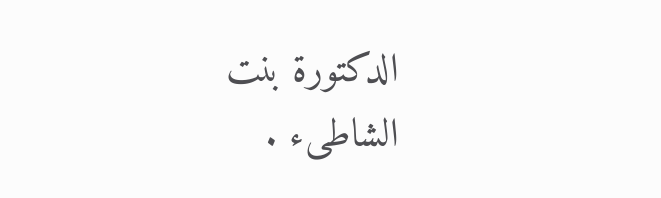الدكتورة بنت الشاطیء .